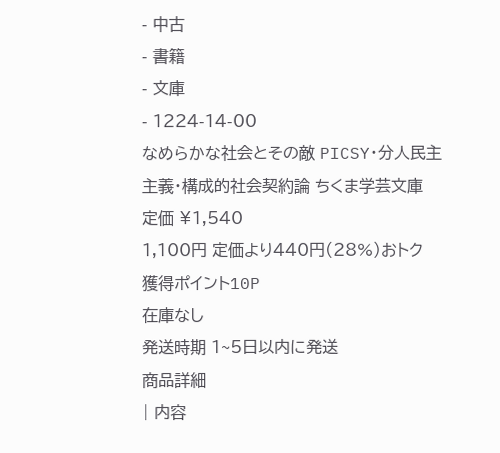- 中古
- 書籍
- 文庫
- 1224-14-00
なめらかな社会とその敵 PICSY・分人民主主義・構成的社会契約論 ちくま学芸文庫
定価 ¥1,540
1,100円 定価より440円(28%)おトク
獲得ポイント10P
在庫なし
発送時期 1~5日以内に発送
商品詳細
| 内容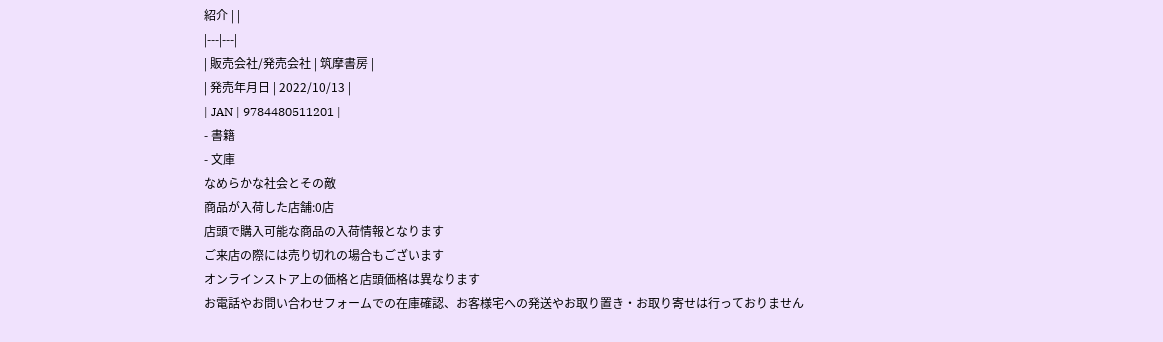紹介 | |
|---|---|
| 販売会社/発売会社 | 筑摩書房 |
| 発売年月日 | 2022/10/13 |
| JAN | 9784480511201 |
- 書籍
- 文庫
なめらかな社会とその敵
商品が入荷した店舗:0店
店頭で購入可能な商品の入荷情報となります
ご来店の際には売り切れの場合もございます
オンラインストア上の価格と店頭価格は異なります
お電話やお問い合わせフォームでの在庫確認、お客様宅への発送やお取り置き・お取り寄せは行っておりません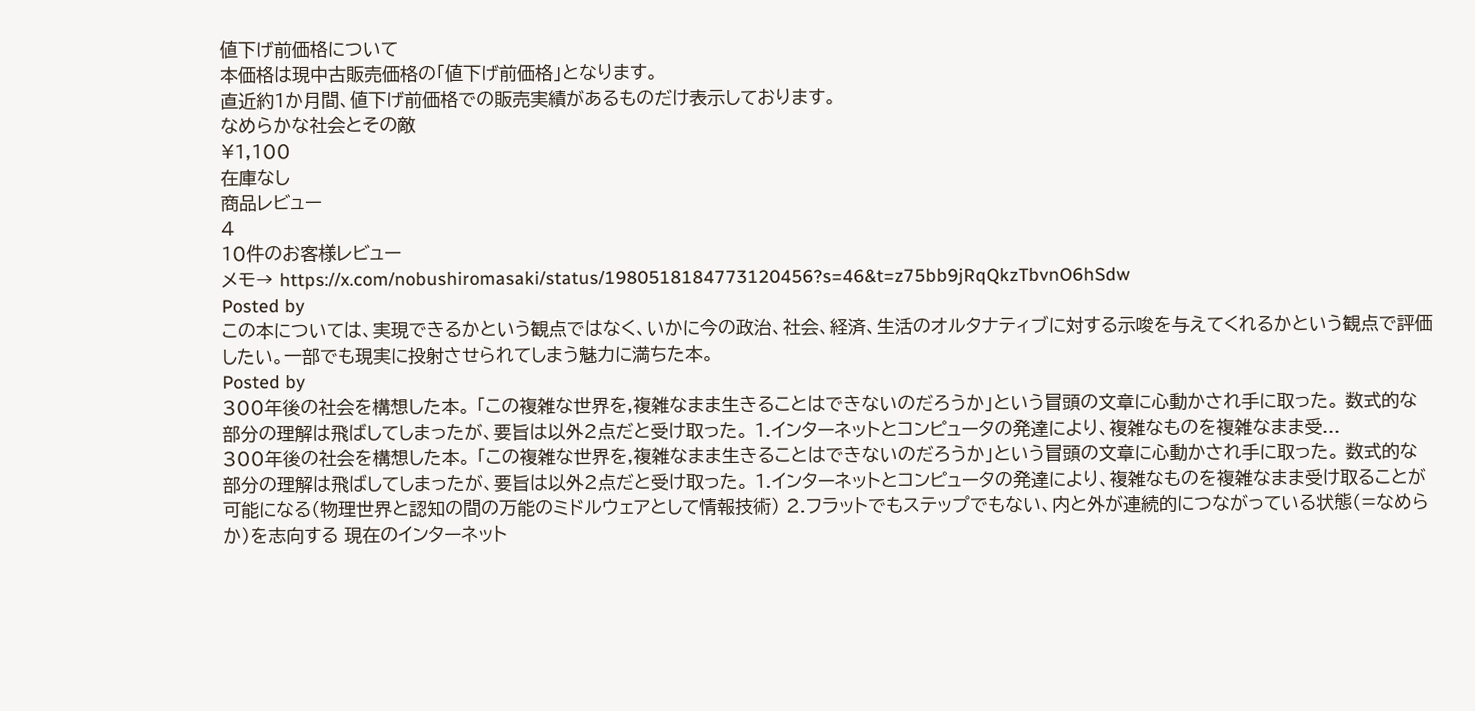値下げ前価格について
本価格は現中古販売価格の「値下げ前価格」となります。
直近約1か月間、値下げ前価格での販売実績があるものだけ表示しております。
なめらかな社会とその敵
¥1,100
在庫なし
商品レビュー
4
10件のお客様レビュー
メモ→ https://x.com/nobushiromasaki/status/1980518184773120456?s=46&t=z75bb9jRqQkzTbvnO6hSdw
Posted by
この本については、実現できるかという観点ではなく、いかに今の政治、社会、経済、生活のオルタナティブに対する示唆を与えてくれるかという観点で評価したい。一部でも現実に投射させられてしまう魅力に満ちた本。
Posted by
300年後の社会を構想した本。 「この複雑な世界を,複雑なまま生きることはできないのだろうか」という冒頭の文章に心動かされ手に取った。 数式的な部分の理解は飛ばしてしまったが、要旨は以外2点だと受け取った。 1.インターネットとコンピュータの発達により、複雑なものを複雑なまま受...
300年後の社会を構想した本。 「この複雑な世界を,複雑なまま生きることはできないのだろうか」という冒頭の文章に心動かされ手に取った。 数式的な部分の理解は飛ばしてしまったが、要旨は以外2点だと受け取った。 1.インターネットとコンピュータの発達により、複雑なものを複雑なまま受け取ることが可能になる(物理世界と認知の間の万能のミドルウェアとして情報技術) 2.フラットでもステップでもない、内と外が連続的につながっている状態(=なめらか)を志向する 現在のインターネット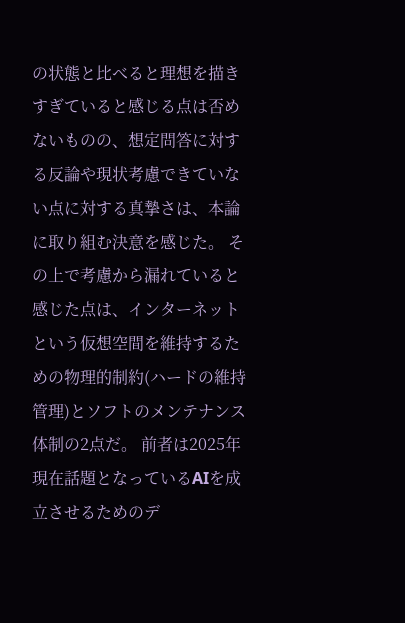の状態と比べると理想を描きすぎていると感じる点は否めないものの、想定問答に対する反論や現状考慮できていない点に対する真摯さは、本論に取り組む決意を感じた。 その上で考慮から漏れていると感じた点は、インターネットという仮想空間を維持するための物理的制約(ハードの維持管理)とソフトのメンテナンス体制の2点だ。 前者は2025年現在話題となっているAIを成立させるためのデ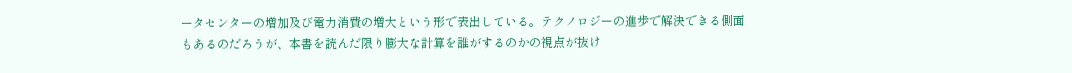ータセンターの増加及び電力消費の増大という形で表出している。テクノロジーの進歩で解決できる側面もあるのだろうが、本書を読んだ限り膨大な計算を誰がするのかの視点が抜け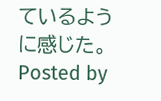ているように感じた。
Posted by